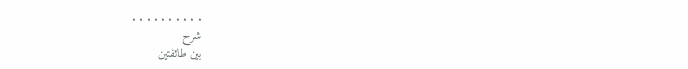. . . . . . . . . .
شرح
بين طائفتين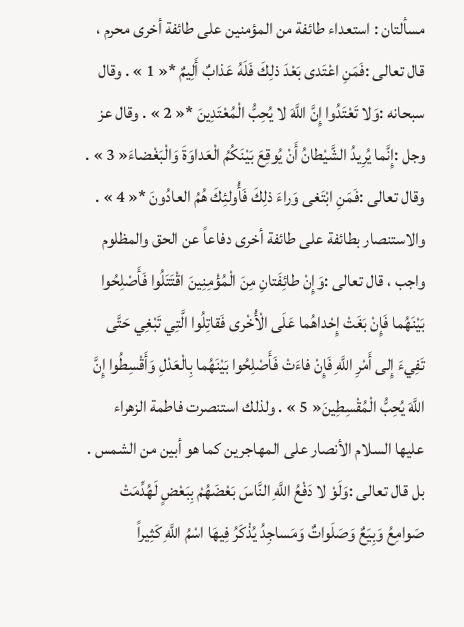مسألتان : استعداء طائفة من المؤمنين على طائفة أخرى محرم ، قال تعالى :فَمَنِ اعْتَدى بَعْدَ ذلِكَ فَلَهُ عَذابٌ أَلِيمٌ *« 1 » . وقال سبحانه :وَلا تَعْتَدُوا إِنَّ اللَّهَ لا يُحِبُّ الْمُعْتَدِينَ *« 2 » . وقال عز وجل :إِنَّما يُرِيدُ الشَّيْطانُ أَنْ يُوقِعَ بَيْنَكُمُ الْعَداوَةَ وَالْبَغْضاءَ« 3 » . وقال تعالى :فَمَنِ ابْتَغى وَراءَ ذلِكَ فَأُولئِكَ هُمُ العادُونَ *« 4 » . والاستنصار بطائفة على طائفة أخرى دفاعاً عن الحق والمظلوم واجب ، قال تعالى :وَإِنْ طائِفَتانِ مِنَ الْمُؤْمِنِينَ اقْتَتَلُوا فَأَصْلِحُوا بَيْنَهُما فَإِنْ بَغَتْ إِحْداهُما عَلَى الْأُخْرى فَقاتِلُوا الَّتِي تَبْغِي حَتَّى تَفِيءَ إِلى أَمْرِ اللَّهِ فَإِنْ فاءَتْ فَأَصْلِحُوا بَيْنَهُما بِالْعَدْلِ وَأَقْسِطُوا إِنَّ اللَّهَ يُحِبُّ الْمُقْسِطِينَ« 5 » . ولذلك استنصرت فاطمة الزهراء عليها السلام الأنصار على المهاجرين كما هو أبين من الشمس . بل قال تعالى :وَلَوْ لا دَفْعُ اللَّهِ النَّاسَ بَعْضَهُمْ بِبَعْضٍ لَهُدِّمَتْ صَوامِعُ وَبِيَعٌ وَصَلَواتٌ وَمَساجِدُ يُذْكَرُ فِيهَا اسْمُ اللَّهِ كَثِيراً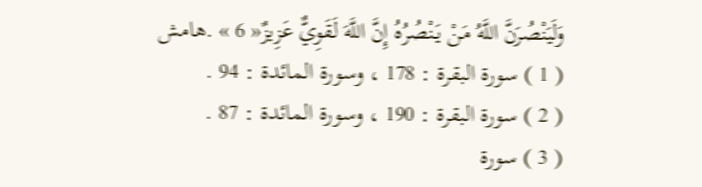وَلَيَنْصُرَنَّ اللَّهُ مَنْ يَنْصُرُهُ إِنَّ اللَّهَ لَقَوِيٌّ عَزِيزٌ« 6 » .هامش
( 1 ) سورة البقرة : 178 ، وسورة المائدة : 94 .
( 2 ) سورة البقرة : 190 ، وسورة المائدة : 87 .
( 3 ) سورة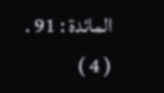المائدة : 91 .
( 4 )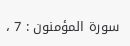سورة المؤمنون : 7 ،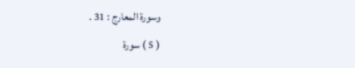وسورة المعارج : 31 .
( 5 ) سورة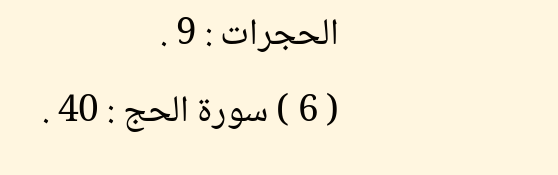الحجرات : 9 .
( 6 ) سورة الحج : 40 .